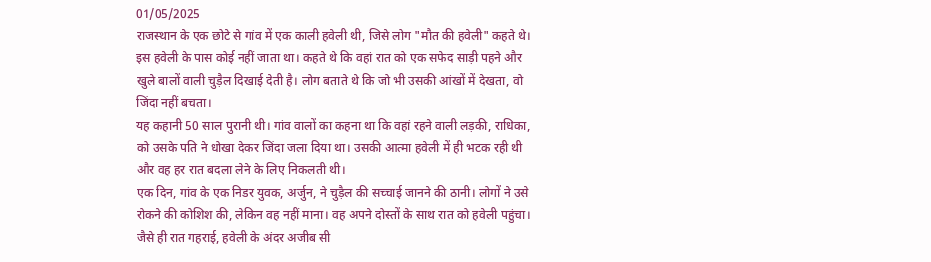01/05/2025
राजस्थान के एक छोटे से गांव में एक काली हवेली थी, जिसे लोग "मौत की हवेली" कहते थे। इस हवेली के पास कोई नहीं जाता था। कहते थे कि वहां रात को एक सफेद साड़ी पहने और खुले बालों वाली चुड़ैल दिखाई देती है। लोग बताते थे कि जो भी उसकी आंखों में देखता, वो जिंदा नहीं बचता।
यह कहानी 50 साल पुरानी थी। गांव वालों का कहना था कि वहां रहने वाली लड़की, राधिका, को उसके पति ने धोखा देकर जिंदा जला दिया था। उसकी आत्मा हवेली में ही भटक रही थी और वह हर रात बदला लेने के लिए निकलती थी।
एक दिन, गांव के एक निडर युवक, अर्जुन, ने चुड़ैल की सच्चाई जानने की ठानी। लोगों ने उसे रोकने की कोशिश की, लेकिन वह नहीं माना। वह अपने दोस्तों के साथ रात को हवेली पहुंचा।
जैसे ही रात गहराई, हवेली के अंदर अजीब सी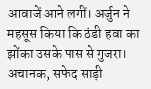आवाजें आने लगीं। अर्जुन ने महसूस किया कि ठंडी हवा का झोंका उसके पास से गुजरा। अचानक, सफेद साड़ी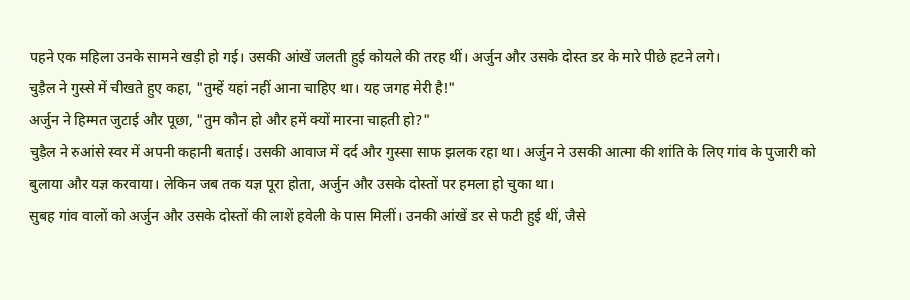पहने एक महिला उनके सामने खड़ी हो गई। उसकी आंखें जलती हुई कोयले की तरह थीं। अर्जुन और उसके दोस्त डर के मारे पीछे हटने लगे।
चुड़ैल ने गुस्से में चीखते हुए कहा, "तुम्हें यहां नहीं आना चाहिए था। यह जगह मेरी है!"
अर्जुन ने हिम्मत जुटाई और पूछा, "तुम कौन हो और हमें क्यों मारना चाहती हो?"
चुड़ैल ने रुआंसे स्वर में अपनी कहानी बताई। उसकी आवाज में दर्द और गुस्सा साफ झलक रहा था। अर्जुन ने उसकी आत्मा की शांति के लिए गांव के पुजारी को बुलाया और यज्ञ करवाया। लेकिन जब तक यज्ञ पूरा होता, अर्जुन और उसके दोस्तों पर हमला हो चुका था।
सुबह गांव वालों को अर्जुन और उसके दोस्तों की लाशें हवेली के पास मिलीं। उनकी आंखें डर से फटी हुई थीं, जैसे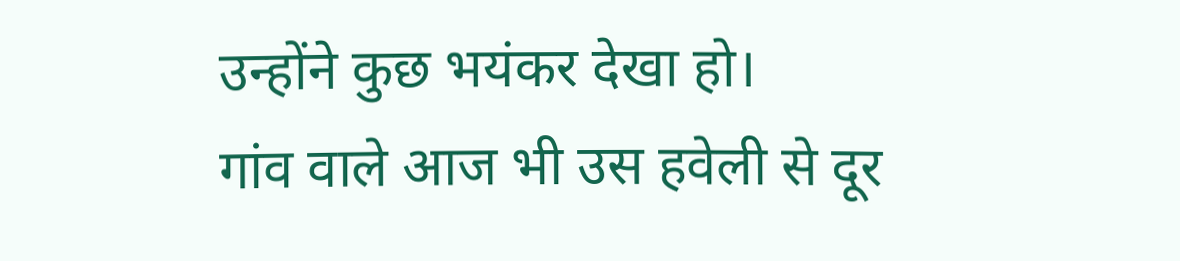उन्होंने कुछ भयंकर देखा हो।
गांव वाले आज भी उस हवेली से दूर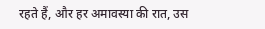रहते हैं, और हर अमावस्या की रात, उस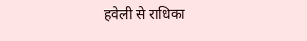हवेली से राधिका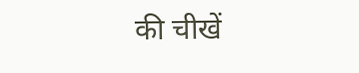की चीखें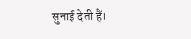सुनाई देती हैं।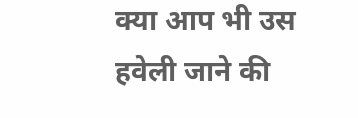क्या आप भी उस हवेली जाने की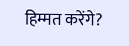हिम्मत करेंगे?